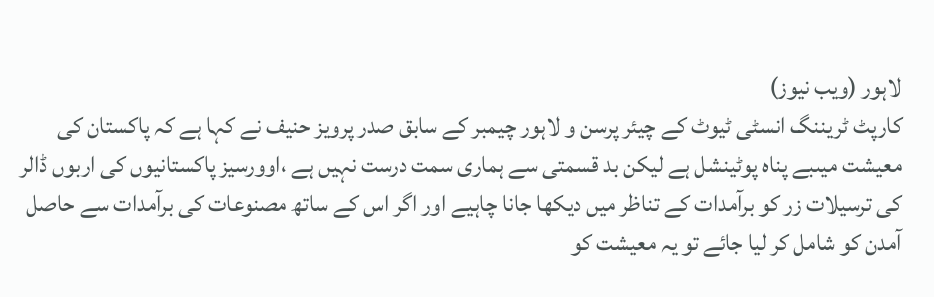لاہور (ویب نیوز)
کارپٹ ٹریننگ انسٹی ٹیوٹ کے چیئر پرسن و لاہور چیمبر کے سابق صدر پرویز حنیف نے کہا ہے کہ پاکستان کی معیشت میںبے پناہ پوٹینشل ہے لیکن بد قسمتی سے ہماری سمت درست نہیں ہے ،اوورسیز پاکستانیوں کی اربوں ڈالر کی ترسیلات زر کو برآمدات کے تناظر میں دیکھا جانا چاہیے اور اگر اس کے ساتھ مصنوعات کی برآمدات سے حاصل آمدن کو شامل کر لیا جائے تو یہ معیشت کو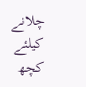چلانے کیلئے کچھ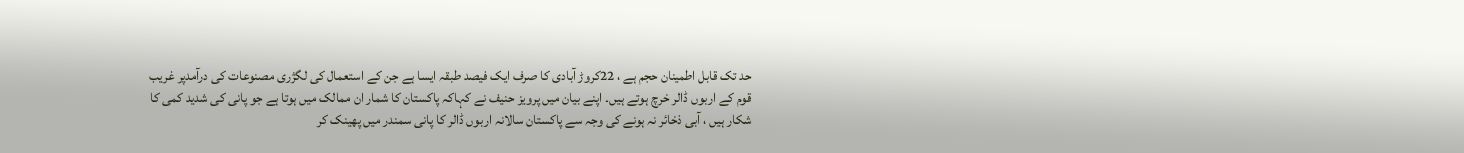حد تک قابل اطمینان حجم ہے ، 22کروڑ آبادی کا صرف ایک فیصد طبقہ ایسا ہے جن کے استعمال کی لگژری مصنوعات کی درآمدپر غریب قوم کے اربوں ڈالر خرچ ہوتے ہیں۔ اپنے بیان میں پرویز حنیف نے کہاکہ پاکستان کا شمار ان ممالک میں ہوتا ہے جو پانی کی شدید کمی کا شکار ہیں ، آبی ذخائر نہ ہونے کی وجہ سے پاکستان سالانہ اربوں ڈالر کا پانی سمندر میں پھینک کر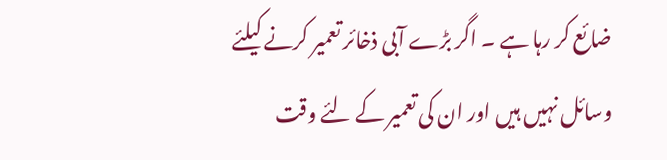ضائع کر رہا ہے ۔ اگر بڑے آبی ذخائر تعمیر کرنے کیلئے وسائل نہیں ہیں اور ان کی تعمیر کے لئے وقت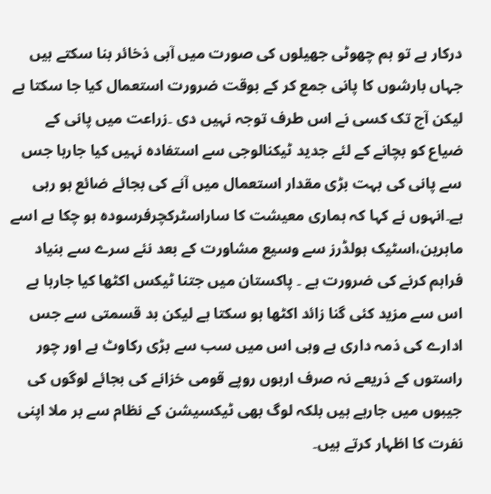درکار ہے تو ہم چھوٹی جھیلوں کی صورت میں آبی ذخائر بنا سکتے ہیں جہاں بارشوں کا پانی جمع کر کے بوقت ضرورت استعمال کیا جا سکتا ہے لیکن آج تک کسی نے اس طرف توجہ نہیں دی ۔زراعت میں پانی کے ضیاع کو بچانے کے لئے جدید ٹیکنالوجی سے استفادہ نہیں کیا جارہا جس سے پانی کی بہت بڑی مقدار استعمال میں آنے کی بجائے ضائع ہو رہی ہے۔انہوں نے کہا کہ ہماری معیشت کا ساراسٹرکچرفرسودہ ہو چکا ہے اسے ماہرین،اسٹیک ہولڈرز سے وسیع مشاورت کے بعد نئے سرے سے بنیاد فراہم کرنے کی ضرورت ہے ۔ پاکستان میں جتنا ٹیکس اکٹھا کیا جارہا ہے اس سے مزید کئی گنا زائد اکٹھا ہو سکتا ہے لیکن بد قسمتی سے جس ادارے کی ذمہ داری ہے وہی اس میں سب سے بڑی رکاوٹ ہے اور چور راستوں کے ذریعے نہ صرف اربوں روپے قومی خزانے کی بجائے لوگوں کی جیبوں میں جارہے ہیں بلکہ لوگ بھی ٹیکسیشن کے نظام سے بر ملا اپنی نفرت کا اظہار کرتے ہیں۔